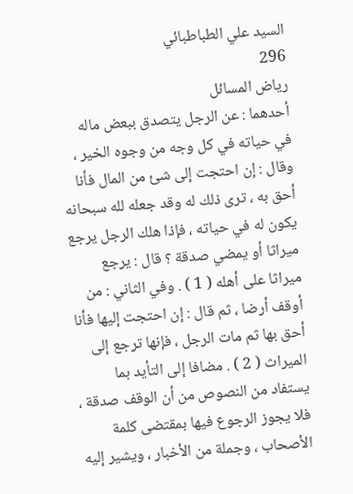السيد علي الطباطبائي
296
رياض المسائل
أحدهما : عن الرجل يتصدق ببعض ماله في حياته في كل وجه من وجوه الخير ، وقال : إن احتجت إلى شئ من المال فأنا أحق به ، ترى ذلك له وقد جعله لله سبحانه يكون له في حياته ، فإذا هلك الرجل يرجع ميراثا أو يمضي صدقة ؟ قال : يرجع ميراثا على أهله ( 1 ) . وفي الثاني : من أوقف أرضا ، ثم قال : إن احتجت إليها فأنا أحق بها ثم مات الرجل ، فإنها ترجع إلى الميراث ( 2 ) . مضافا إلى التأيد بما يستفاد من النصوص من أن الوقف صدقة ، فلا يجوز الرجوع فيها بمقتضى كلمة الأصحاب ، وجملة من الأخبار ، ويشير إليه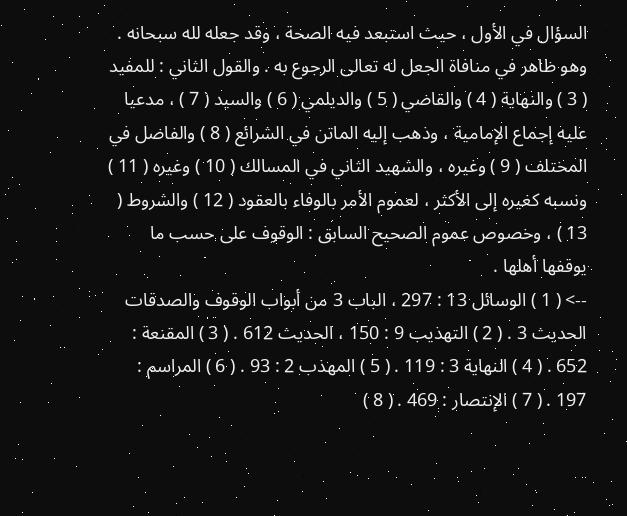السؤال في الأول ، حيث استبعد فيه الصحة ، وقد جعله لله سبحانه . وهو ظاهر في منافاة الجعل له تعالى الرجوع به . والقول الثاني : للمفيد ( 3 ) والنهاية ( 4 ) والقاضي ( 5 ) والديلمي ( 6 ) والسيد ( 7 ) ، مدعيا عليه إجماع الإمامية ، وذهب إليه الماتن في الشرائع ( 8 ) والفاضل في المختلف ( 9 ) وغيره ، والشهيد الثاني في المسالك ( 10 ) وغيره ( 11 ) ونسبه كغيره إلى الأكثر ، لعموم الأمر بالوفاء بالعقود ( 12 ) والشروط ( 13 ) ، وخصوص عموم الصحيح السابق : الوقوف على حسب ما يوقفها أهلها .
--> ( 1 ) الوسائل 13 : 297 ، الباب 3 من أبواب الوقوف والصدقات الحديث 3 . ( 2 ) التهذيب 9 : 150 ، الحديث 612 . ( 3 ) المقنعة : 652 . ( 4 ) النهاية 3 : 119 . ( 5 ) المهذب 2 : 93 . ( 6 ) المراسم : 197 . ( 7 ) الإنتصار : 469 . ( 8 )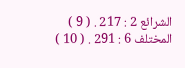الشرائع 2 : 217 . ( 9 ) المختلف 6 : 291 . ( 10 )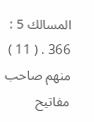المسالك 5 : 366 . ( 11 ) منهم صاحب مفاتيح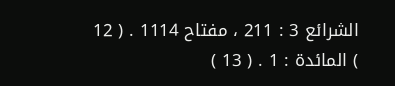الشرائع 3 : 211 ، مفتاح 1114 . ( 12 ) المائدة : 1 . ( 13 )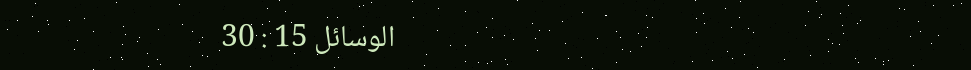الوسائل 15 : 30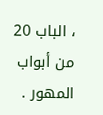، الباب 20 من أبواب المهور .